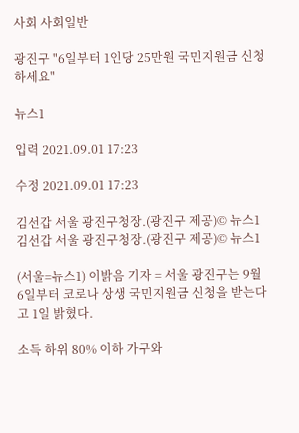사회 사회일반

광진구 "6일부터 1인당 25만원 국민지원금 신청하세요"

뉴스1

입력 2021.09.01 17:23

수정 2021.09.01 17:23

김선갑 서울 광진구청장.(광진구 제공)© 뉴스1
김선갑 서울 광진구청장.(광진구 제공)© 뉴스1

(서울=뉴스1) 이밝음 기자 = 서울 광진구는 9월6일부터 코로나 상생 국민지원금 신청을 받는다고 1일 밝혔다.

소득 하위 80% 이하 가구와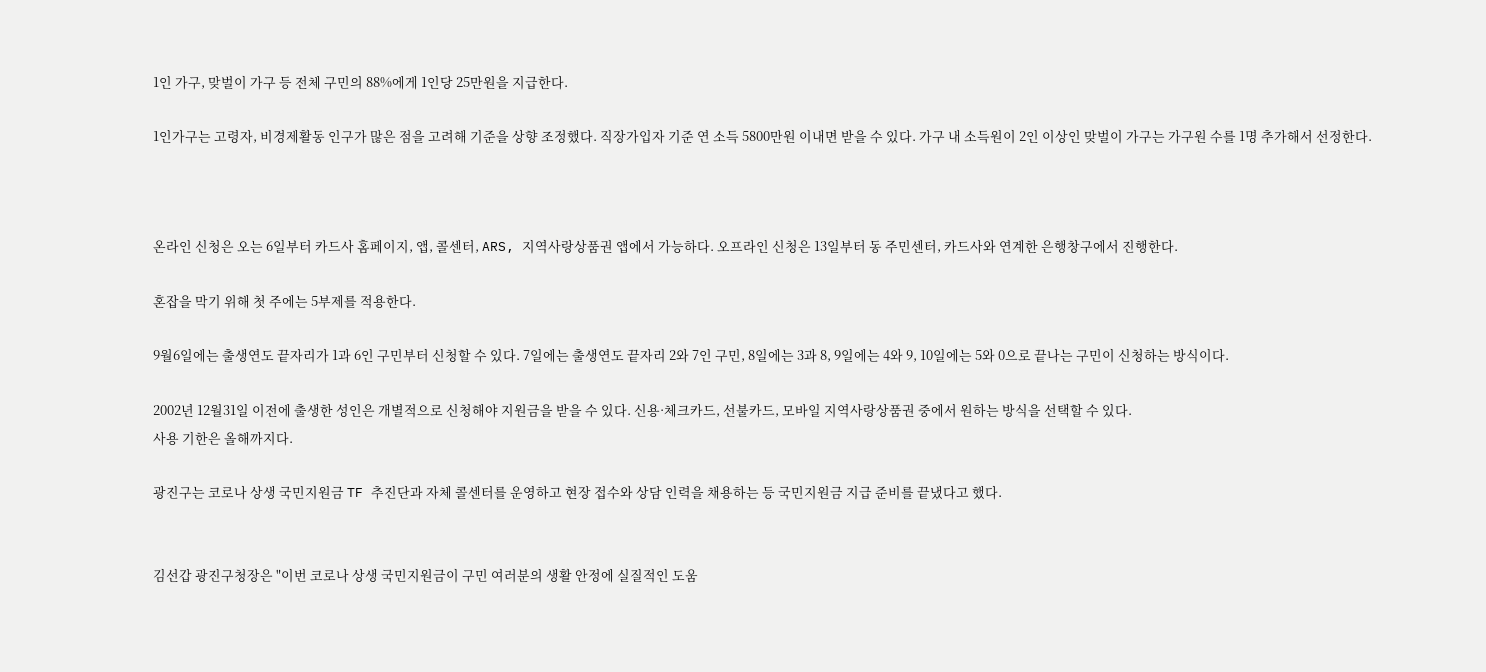1인 가구, 맞벌이 가구 등 전체 구민의 88%에게 1인당 25만원을 지급한다.

1인가구는 고령자, 비경제활동 인구가 많은 점을 고려해 기준을 상향 조정했다. 직장가입자 기준 연 소득 5800만원 이내면 받을 수 있다. 가구 내 소득원이 2인 이상인 맞벌이 가구는 가구원 수를 1명 추가해서 선정한다.



온라인 신청은 오는 6일부터 카드사 홈페이지, 앱, 콜센터, ARS, 지역사랑상품권 앱에서 가능하다. 오프라인 신청은 13일부터 동 주민센터, 카드사와 연계한 은행창구에서 진행한다.

혼잡을 막기 위해 첫 주에는 5부제를 적용한다.

9월6일에는 출생연도 끝자리가 1과 6인 구민부터 신청할 수 있다. 7일에는 출생연도 끝자리 2와 7인 구민, 8일에는 3과 8, 9일에는 4와 9, 10일에는 5와 0으로 끝나는 구민이 신청하는 방식이다.

2002년 12월31일 이전에 출생한 성인은 개별적으로 신청해야 지원금을 받을 수 있다. 신용·체크카드, 선불카드, 모바일 지역사랑상품권 중에서 원하는 방식을 선택할 수 있다.
사용 기한은 올해까지다.

광진구는 코로나 상생 국민지원금 TF 추진단과 자체 콜센터를 운영하고 현장 접수와 상담 인력을 채용하는 등 국민지원금 지급 준비를 끝냈다고 했다.


김선갑 광진구청장은 "이번 코로나 상생 국민지원금이 구민 여러분의 생활 안정에 실질적인 도움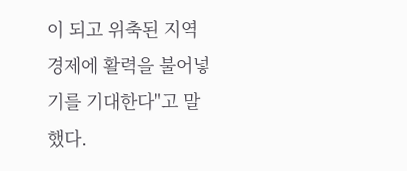이 되고 위축된 지역경제에 활력을 불어넣기를 기대한다"고 말했다.